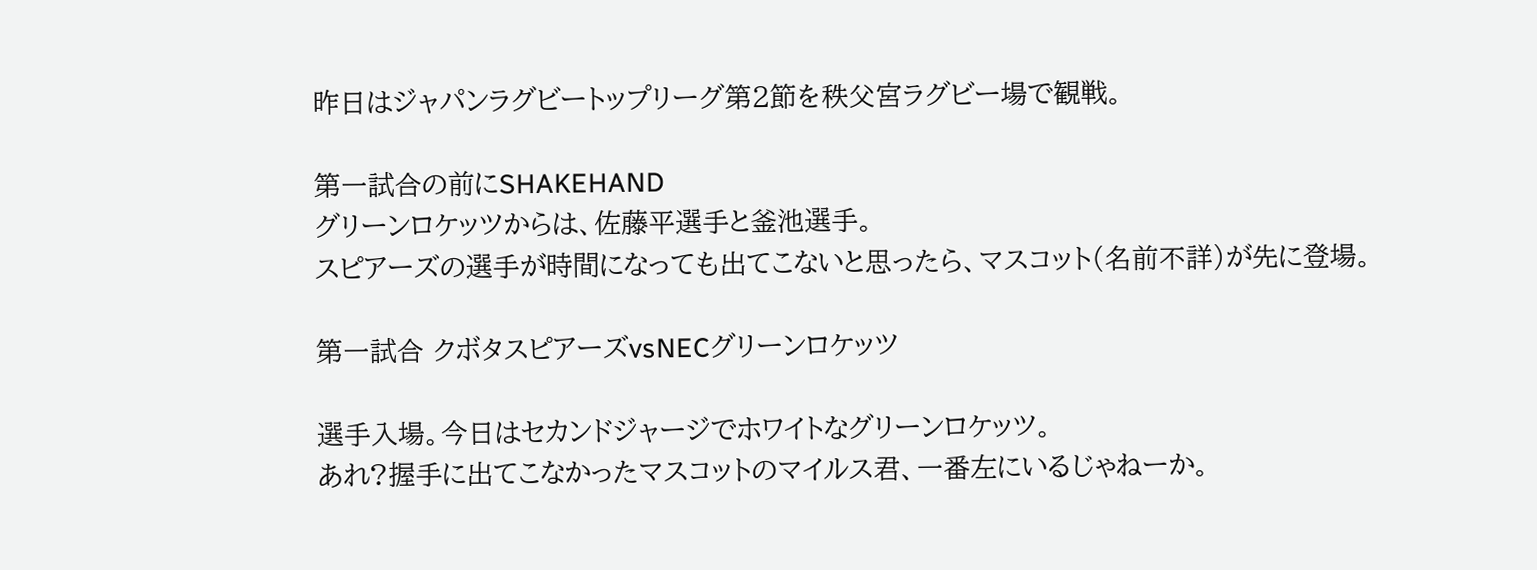昨日はジャパンラグビートップリーグ第2節を秩父宮ラグビー場で観戦。

第一試合の前にSHAKEHAND
グリーンロケッツからは、佐藤平選手と釜池選手。
スピアーズの選手が時間になっても出てこないと思ったら、マスコット(名前不詳)が先に登場。

第一試合 クボタスピアーズvsNECグリーンロケッツ

選手入場。今日はセカンドジャージでホワイトなグリーンロケッツ。
あれ?握手に出てこなかったマスコットのマイルス君、一番左にいるじゃねーか。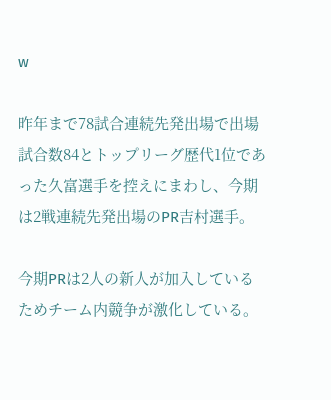w

昨年まで78試合連続先発出場で出場試合数84とトップリーグ歴代1位であった久富選手を控えにまわし、今期は2戦連続先発出場のPR吉村選手。

今期PRは2人の新人が加入しているためチーム内競争が激化している。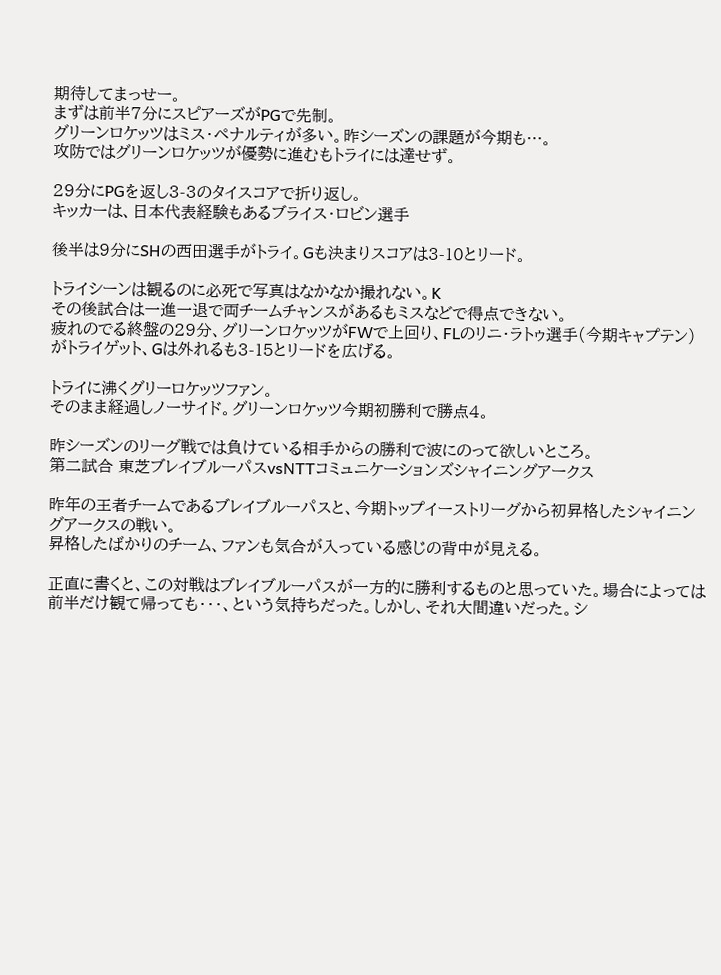期待してまっせー。
まずは前半7分にスピアーズがPGで先制。
グリーンロケッツはミス・ペナルティが多い。昨シーズンの課題が今期も…。
攻防ではグリーンロケッツが優勢に進むもトライには達せず。

29分にPGを返し3-3のタイスコアで折り返し。
キッカーは、日本代表経験もあるブライス・ロビン選手

後半は9分にSHの西田選手がトライ。Gも決まりスコアは3-10とリード。

トライシーンは観るのに必死で写真はなかなか撮れない。K
その後試合は一進一退で両チームチャンスがあるもミスなどで得点できない。
疲れのでる終盤の29分、グリーンロケッツがFWで上回り、FLのリニ・ラトゥ選手(今期キャプテン)がトライゲット、Gは外れるも3-15とリードを広げる。

トライに沸くグリーロケッツファン。
そのまま経過しノーサイド。グリーンロケッツ今期初勝利で勝点4。

昨シーズンのリーグ戦では負けている相手からの勝利で波にのって欲しいところ。
第二試合 東芝ブレイブルーパスvsNTTコミュニケーションズシャイニングアークス

昨年の王者チームであるブレイブルーパスと、今期トップイーストリーグから初昇格したシャイニングアークスの戦い。
昇格したばかりのチーム、ファンも気合が入っている感じの背中が見える。

正直に書くと、この対戦はブレイブルーパスが一方的に勝利するものと思っていた。場合によっては前半だけ観て帰っても・・・、という気持ちだった。しかし、それ大間違いだった。シ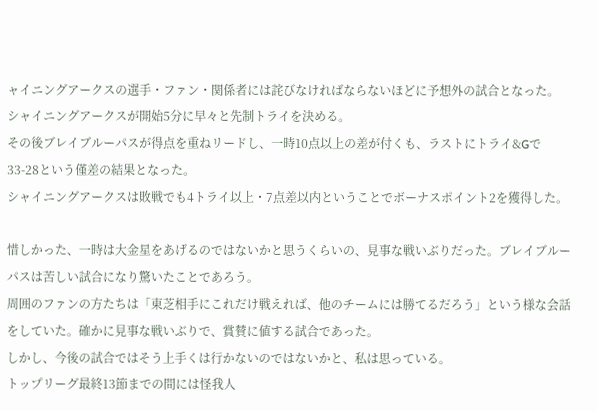ャイニングアークスの選手・ファン・関係者には詫びなければならないほどに予想外の試合となった。
シャイニングアークスが開始5分に早々と先制トライを決める。
その後ブレイブルーパスが得点を重ねリードし、一時10点以上の差が付くも、ラストにトライ&Gで33-28という僅差の結果となった。
シャイニングアークスは敗戦でも4トライ以上・7点差以内ということでボーナスポイント2を獲得した。

惜しかった、一時は大金星をあげるのではないかと思うくらいの、見事な戦いぶりだった。ブレイブルーパスは苦しい試合になり驚いたことであろう。
周囲のファンの方たちは「東芝相手にこれだけ戦えれば、他のチームには勝てるだろう」という様な会話をしていた。確かに見事な戦いぶりで、賞賛に値する試合であった。
しかし、今後の試合ではそう上手くは行かないのではないかと、私は思っている。
トップリーグ最終13節までの間には怪我人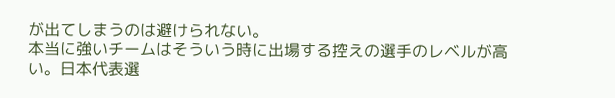が出てしまうのは避けられない。
本当に強いチームはそういう時に出場する控えの選手のレベルが高い。日本代表選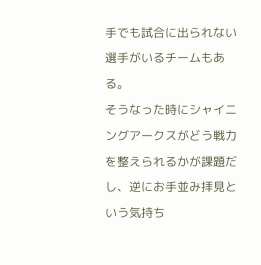手でも試合に出られない選手がいるチームもある。
そうなった時にシャイニングアークスがどう戦力を整えられるかが課題だし、逆にお手並み拝見という気持ち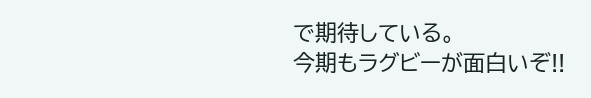で期待している。
今期もラグビーが面白いぞ!!